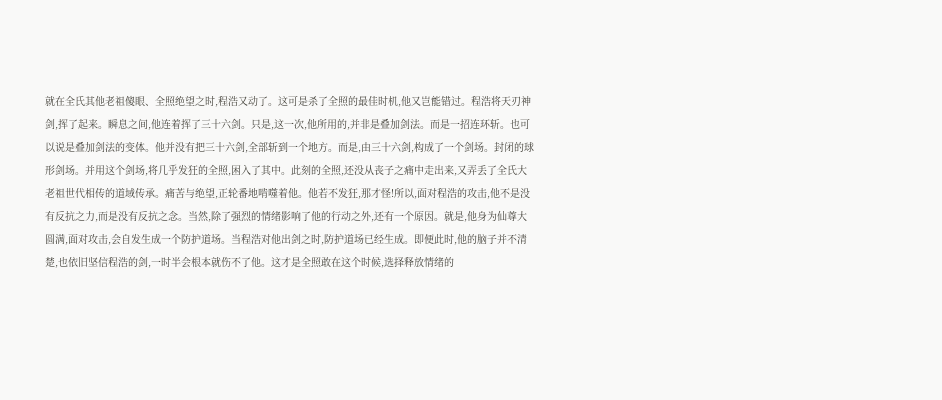就在全氏其他老祖傻眼、全照绝望之时,程浩又动了。这可是杀了全照的最佳时机,他又岂能错过。程浩将天刃神剑,挥了起来。瞬息之间,他连着挥了三十六剑。只是,这一次,他所用的,并非是叠加剑法。而是一招连环斩。也可以说是叠加剑法的变体。他并没有把三十六剑,全部斩到一个地方。而是,由三十六剑,构成了一个剑场。封闭的球形剑场。并用这个剑场,将几乎发狂的全照,困入了其中。此刻的全照,还没从丧子之痛中走出来,又弄丢了全氏大老祖世代相传的道域传承。痛苦与绝望,正轮番地啃噬着他。他若不发狂,那才怪!所以,面对程浩的攻击,他不是没有反抗之力,而是没有反抗之念。当然,除了强烈的情绪影响了他的行动之外,还有一个原因。就是,他身为仙尊大圆满,面对攻击,会自发生成一个防护道场。当程浩对他出剑之时,防护道场已经生成。即便此时,他的脑子并不清楚,也依旧坚信程浩的剑,一时半会根本就伤不了他。这才是全照敢在这个时候,选择释放情绪的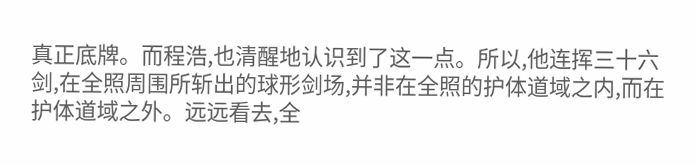真正底牌。而程浩,也清醒地认识到了这一点。所以,他连挥三十六剑,在全照周围所斩出的球形剑场,并非在全照的护体道域之内,而在护体道域之外。远远看去,全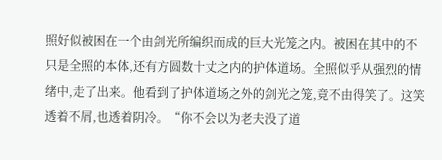照好似被困在一个由剑光所编织而成的巨大光笼之内。被困在其中的不只是全照的本体,还有方圆数十丈之内的护体道场。全照似乎从强烈的情绪中,走了出来。他看到了护体道场之外的剑光之笼,竟不由得笑了。这笑透着不屑,也透着阴冷。“你不会以为老夫没了道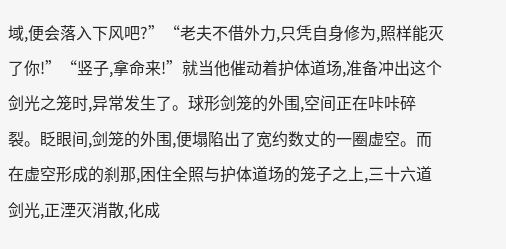域,便会落入下风吧?”“老夫不借外力,只凭自身修为,照样能灭了你!”“竖子,拿命来!”就当他催动着护体道场,准备冲出这个剑光之笼时,异常发生了。球形剑笼的外围,空间正在咔咔碎裂。眨眼间,剑笼的外围,便塌陷出了宽约数丈的一圈虚空。而在虚空形成的刹那,困住全照与护体道场的笼子之上,三十六道剑光,正湮灭消散,化成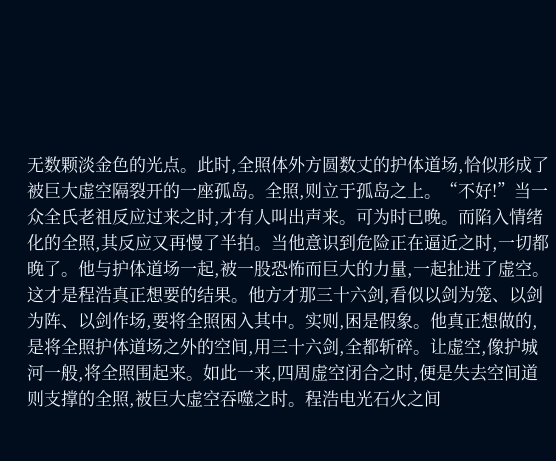无数颗淡金色的光点。此时,全照体外方圆数丈的护体道场,恰似形成了被巨大虚空隔裂开的一座孤岛。全照,则立于孤岛之上。“不好!”当一众全氏老祖反应过来之时,才有人叫出声来。可为时已晚。而陷入情绪化的全照,其反应又再慢了半拍。当他意识到危险正在逼近之时,一切都晚了。他与护体道场一起,被一股恐怖而巨大的力量,一起扯进了虚空。这才是程浩真正想要的结果。他方才那三十六剑,看似以剑为笼、以剑为阵、以剑作场,要将全照困入其中。实则,困是假象。他真正想做的,是将全照护体道场之外的空间,用三十六剑,全都斩碎。让虚空,像护城河一般,将全照围起来。如此一来,四周虚空闭合之时,便是失去空间道则支撑的全照,被巨大虚空吞噬之时。程浩电光石火之间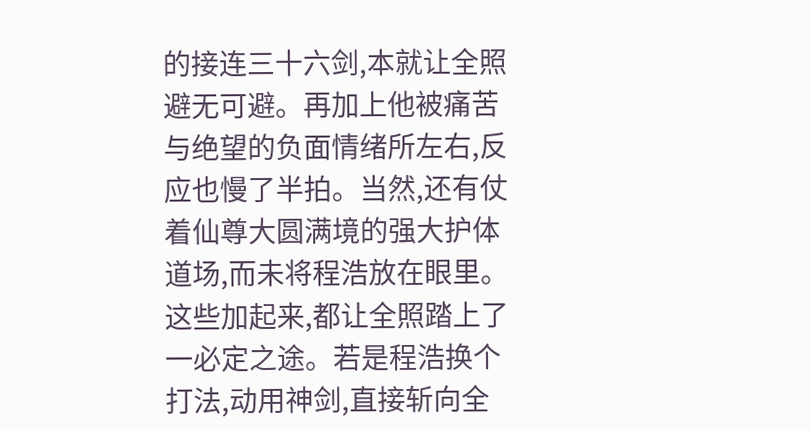的接连三十六剑,本就让全照避无可避。再加上他被痛苦与绝望的负面情绪所左右,反应也慢了半拍。当然,还有仗着仙尊大圆满境的强大护体道场,而未将程浩放在眼里。这些加起来,都让全照踏上了一必定之途。若是程浩换个打法,动用神剑,直接斩向全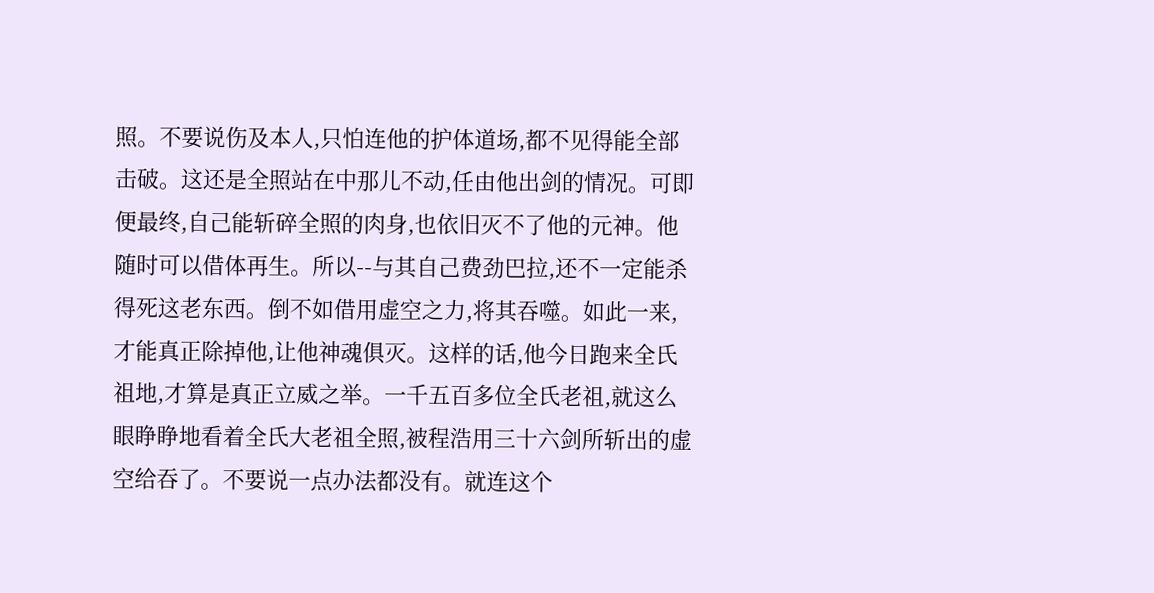照。不要说伤及本人,只怕连他的护体道场,都不见得能全部击破。这还是全照站在中那儿不动,任由他出剑的情况。可即便最终,自己能斩碎全照的肉身,也依旧灭不了他的元神。他随时可以借体再生。所以--与其自己费劲巴拉,还不一定能杀得死这老东西。倒不如借用虚空之力,将其吞噬。如此一来,才能真正除掉他,让他神魂俱灭。这样的话,他今日跑来全氏祖地,才算是真正立威之举。一千五百多位全氏老祖,就这么眼睁睁地看着全氏大老祖全照,被程浩用三十六剑所斩出的虚空给吞了。不要说一点办法都没有。就连这个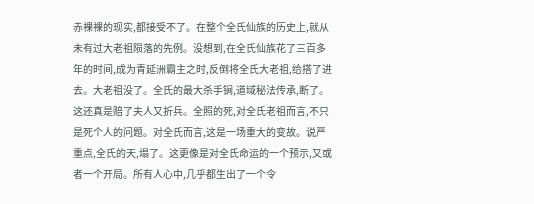赤裸裸的现实,都接受不了。在整个全氏仙族的历史上,就从未有过大老祖陨落的先例。没想到,在全氏仙族花了三百多年的时间,成为青延洲霸主之时,反倒将全氏大老祖,给搭了进去。大老祖没了。全氏的最大杀手锏,道域秘法传承,断了。这还真是赔了夫人又折兵。全照的死,对全氏老祖而言,不只是死个人的问题。对全氏而言,这是一场重大的变故。说严重点,全氏的天,塌了。这更像是对全氏命运的一个预示,又或者一个开局。所有人心中,几乎都生出了一个令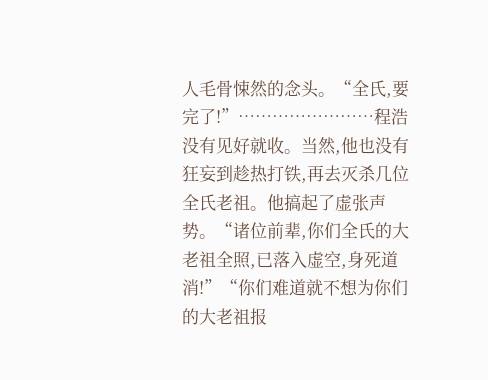人毛骨悚然的念头。“全氏,要完了!”……………………程浩没有见好就收。当然,他也没有狂妄到趁热打铁,再去灭杀几位全氏老祖。他搞起了虚张声势。“诸位前辈,你们全氏的大老祖全照,已落入虚空,身死道消!”“你们难道就不想为你们的大老祖报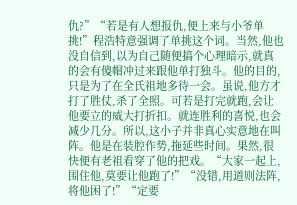仇?”“若是有人想报仇,便上来与小爷单挑!”程浩特意强调了单挑这个词。当然,他也没自信到,以为自己随便搞个心理暗示,就真的会有傻帽冲过来跟他单打独斗。他的目的,只是为了在全氏祖地多待一会。虽说,他方才打了胜仗,杀了全照。可若是打完就跑,会让他要立的威大打折扣。就连胜利的喜悦,也会减少几分。所以,这小子并非真心实意地在叫阵。他是在装腔作势,拖延些时间。果然,很快便有老祖看穿了他的把戏。“大家一起上,围住他,莫要让他跑了!”“没错,用道则法阵,将他困了!”“定要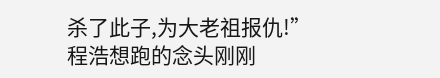杀了此子,为大老祖报仇!”程浩想跑的念头刚刚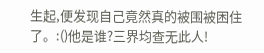生起,便发现自己竟然真的被围被困住了。:()他是谁?三界均查无此人!